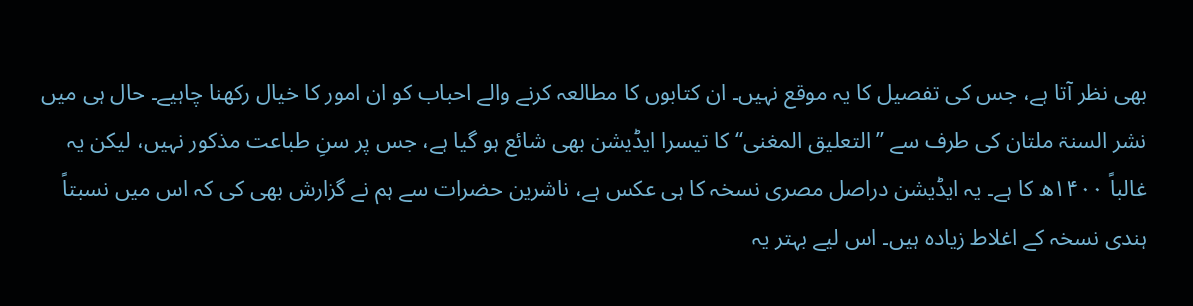بھی نظر آتا ہے، جس کی تفصیل کا یہ موقع نہیں۔ ان کتابوں کا مطالعہ کرنے والے احباب کو ان امور کا خیال رکھنا چاہیے۔ حال ہی میں نشر السنۃ ملتان کی طرف سے ’’التعلیق المغنی‘‘ کا تیسرا ایڈیشن بھی شائع ہو گیا ہے، جس پر سنِ طباعت مذکور نہیں، لیکن یہ غالباً ۱۴۰۰ھ کا ہے۔ یہ ایڈیشن دراصل مصری نسخہ کا ہی عکس ہے، ناشرین حضرات سے ہم نے گزارش بھی کی کہ اس میں نسبتاً ہندی نسخہ کے اغلاط زیادہ ہیں۔ اس لیے بہتر یہ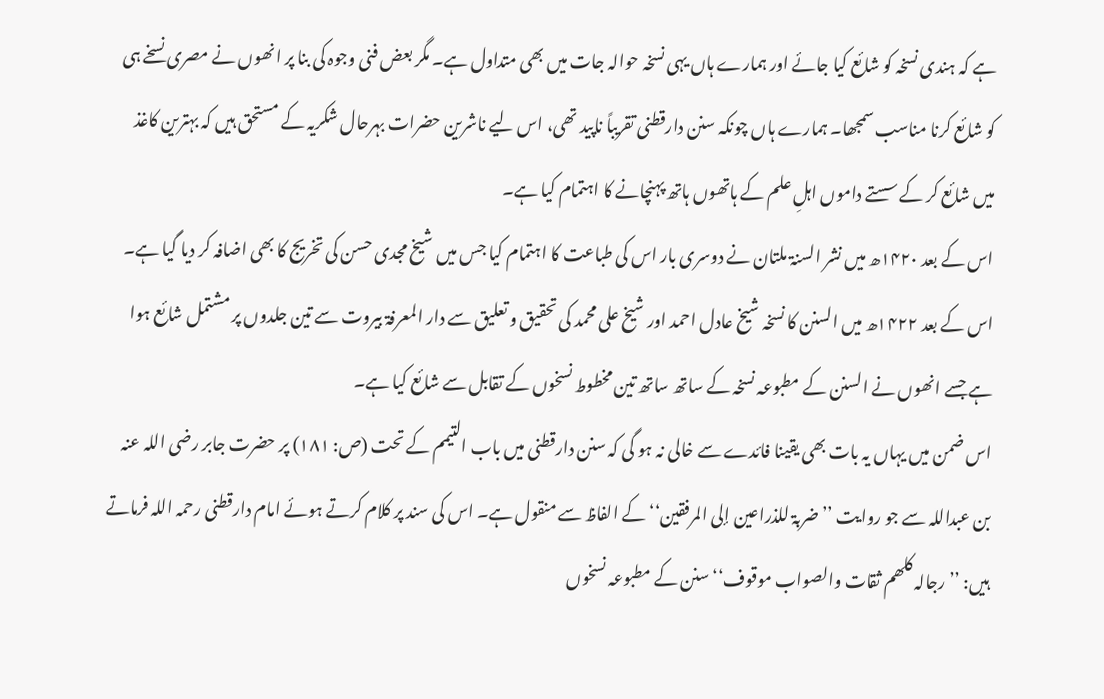ہے کہ ہندی نسخہ کو شائع کیا جائے اور ہمارے ہاں یہی نسخہ حوالہ جات میں بھی متداول ہے۔ مگر بعض فنی وجوہ کی بنا پر انھوں نے مصری نسخے ہی کو شائع کرنا مناسب سمجھا۔ ہمارے ہاں چونکہ سنن دارقطنی تقریباً ناپید تھی، اس لیے ناشرین حضرات بہرحال شکریہ کے مستحق ہیں کہ بہترین کاغذ میں شائع کر کے سستے داموں اہلِ علم کے ہاتھوں ہاتھ پہنچانے کا اہتمام کیا ہے۔
اس کے بعد ۱۴۲۰ھ میں نشر السنۃ ملتان نے دوسری بار اس کی طباعت کا اہتمام کیا جس میں شیخ مجدی حسن کی تخریج کا بھی اضافہ کر دیا گیا ہے۔ اس کے بعد ۱۴۲۲ھ میں السنن کا نسخہ شیخ عادل احمد اور شیخ علی محمد کی تحقیق و تعلیق سے دار المعرفۃ بیروت سے تین جلدوں پر مشتمل شائع ہوا ہے جسے انھوں نے السنن کے مطبوعہ نسخہ کے ساتھ ساتھ تین مخطوط نسخوں کے تقابل سے شائع کیا ہے۔
اس ضمن میں یہاں یہ بات بھی یقینا فائدے سے خالی نہ ہو گی کہ سنن دارقطنی میں باب التیمم کے تحت (ص: ۱۸۱) پر حضرت جابر رضی اللہ عنہ بن عبداللہ سے جو روایت ’’ضربۃ للذراعین إلی المرفقین‘‘ کے الفاظ سے منقول ہے۔ اس کی سند پر کلام کرتے ہوئے امام دارقطنی رحمہ اللہ فرماتے ہیں: ’’رجالہ کلھم ثقات والصواب موقوف‘‘ سنن کے مطبوعہ نسخوں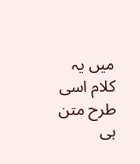میں یہ کلام اسی طرح متن ہی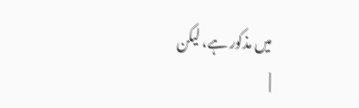میں مذکور ہے، لیکن
|